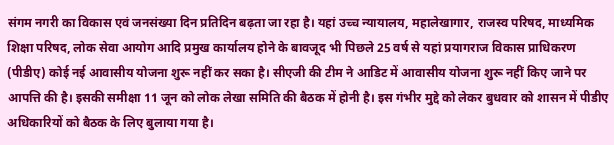संगम नगरी का विकास एवं जनसंख्या दिन प्रतिदिन बढ़ता जा रहा है। यहां उच्च न्यायालय, महालेखागार, राजस्व परिषद, माध्यमिक शिक्षा परिषद, लोक सेवा आयोग आदि प्रमुख कार्यालय होने के बावजूद भी पिछले 25 वर्ष से यहां प्रयागराज विकास प्राधिकरण (पीडीए) कोई नई आवासीय योजना शुरू नहीं कर सका है। सीएजी की टीम ने आडिट में आवासीय योजना शुरू नहीं किए जाने पर आपत्ति की है। इसकी समीक्षा 11 जून को लोक लेखा समिति की बैठक में होनी है। इस गंभीर मुद्दे को लेकर बुधवार को शासन में पीडीए अधिकारियों को बैठक के लिए बुलाया गया है।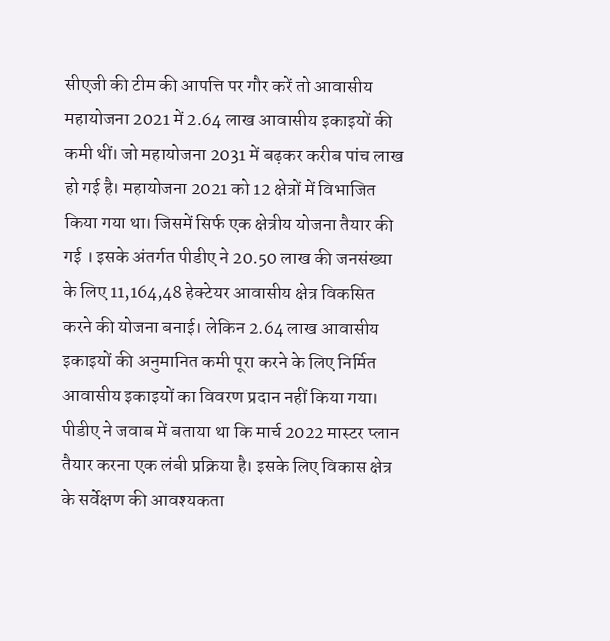सीएजी की टीम की आपत्ति पर गौर करें तो आवासीय महायोजना 2021 में 2.64 लाख आवासीय इकाइयों की कमी थीं। जो महायोजना 2031 में बढ़कर करीब पांच लाख हो गई है। महायोजना 2021 को 12 क्षेत्रों में विभाजित किया गया था। जिसमें सिर्फ एक क्षेत्रीय योजना तैयार की गई । इसके अंतर्गत पीडीए ने 20.50 लाख की जनसंख्या के लिए 11,164,48 हेक्टेयर आवासीय क्षेत्र विकसित करने की योजना बनाई। लेकिन 2.64 लाख आवासीय इकाइयों की अनुमानित कमी पूरा करने के लिए निर्मित आवासीय इकाइयों का विवरण प्रदान नहीं किया गया।
पीडीए ने जवाब में बताया था कि मार्च 2022 मास्टर प्लान तैयार करना एक लंबी प्रक्रिया है। इसके लिए विकास क्षेत्र के सर्वेक्षण की आवश्यकता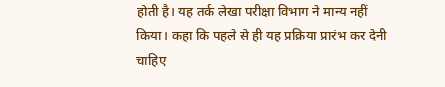होती है। यह तर्क लेखा परीक्षा विभाग ने मान्य नहीं किया। कहा कि पहले से ही यह प्रक्रिया प्रारंभ कर देनी चाहिए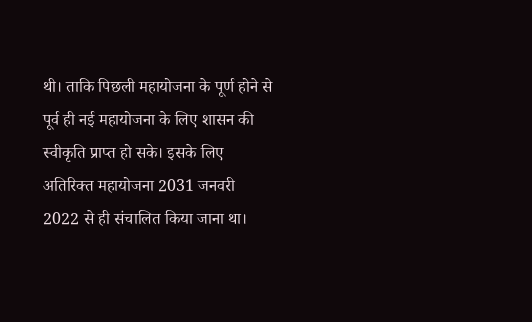थी। ताकि पिछली महायोजना के पूर्ण होने से पूर्व ही नई महायोजना के लिए शासन की स्वीकृति प्राप्त हो सके। इसके लिए अतिरिक्त महायोजना 2031 जनवरी 2022 से ही संचालित किया जाना था।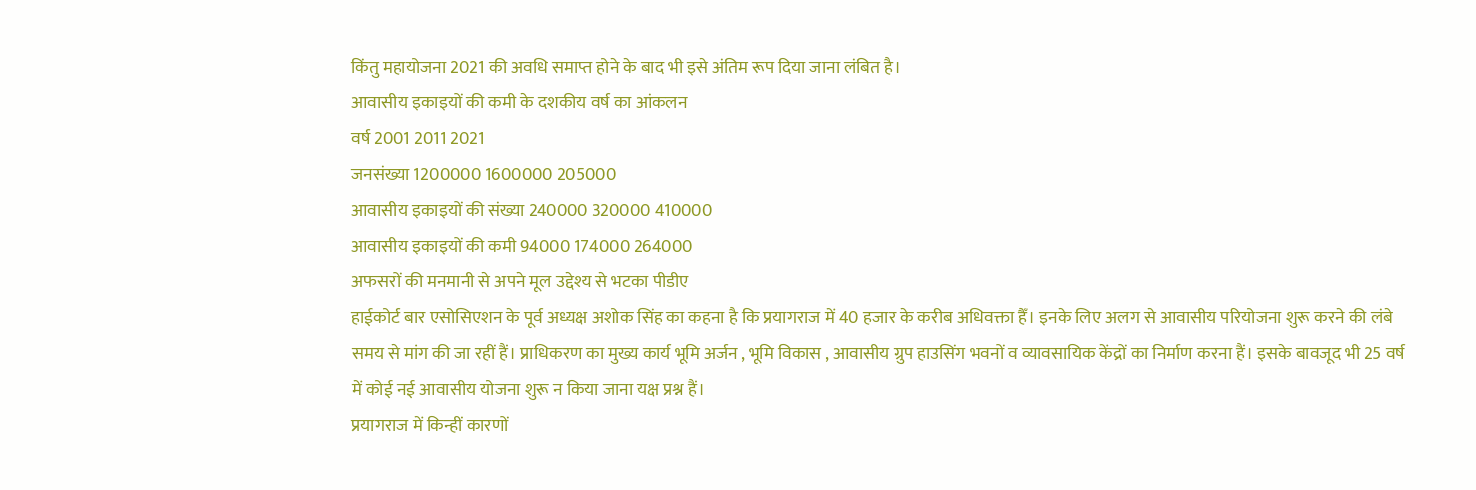किंतु महायोजना 2021 की अवधि समाप्त होने के बाद भी इसे अंतिम रूप दिया जाना लंबित है।
आवासीय इकाइयों की कमी के दशकीय वर्ष का आंकलन
वर्ष 2001 2011 2021
जनसंख्या 1200000 1600000 205000
आवासीय इकाइयों की संख्या 240000 320000 410000
आवासीय इकाइयों की कमी 94000 174000 264000
अफसरों की मनमानी से अपने मूल उद्देश्य से भटका पीडीए
हाईकोर्ट बार एसोसिएशन के पूर्व अध्यक्ष अशोक सिंह का कहना है कि प्रयागराज में 40 हजार के करीब अधिवक्ता हैँ। इनके लिए अलग से आवासीय परियोजना शुरू करने की लंबे समय से मांग की जा रहीं हैं। प्राधिकरण का मुख्य कार्य भूमि अर्जन , भूमि विकास , आवासीय ग्रुप हाउसिंग भवनों व व्यावसायिक केंद्रों का निर्माण करना हैं। इसके बावजूद भी 25 वर्ष में कोई नई आवासीय योजना शुरू न किया जाना यक्ष प्रश्न हैं।
प्रयागराज में किन्हीं कारणों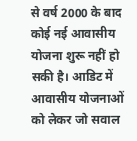से वर्ष 2000 के बाद कोई नई आवासीय योजना शुरू नहीं हो सकी है। आडिट में आवासीय योजनाओं को लेकर जो सवाल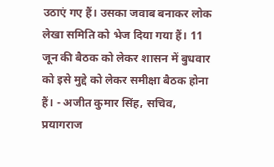उठाएं गए हैं। उसका जवाब बनाकर लोक लेखा समिति को भेज दिया गया हैं। 11 जून की बैठक को लेकर शासन में बुधवार को इसे मुद्दे को लेकर समीक्षा बैठक होना हैं। - अजीत कुमार सिंह, सचिव, प्रयागराज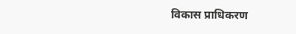विकास प्राधिकरण